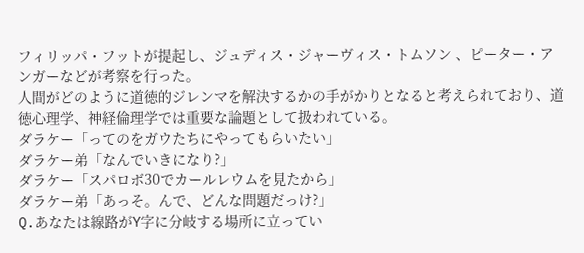フィリッパ・フットが提起し、ジュディス・ジャーヴィス・トムソン 、ピーター・アンガーなどが考察を行った。
人間がどのように道徳的ジレンマを解決するかの手がかりとなると考えられており、道徳心理学、神経倫理学では重要な論題として扱われている。
ダラケー「ってのをガウたちにやってもらいたい」
ダラケー弟「なんでいきになり?」
ダラケー「スパロボ30でカールレウムを見たから」
ダラケー弟「あっそ。んで、どんな問題だっけ?」
Q.あなたは線路がY字に分岐する場所に立ってい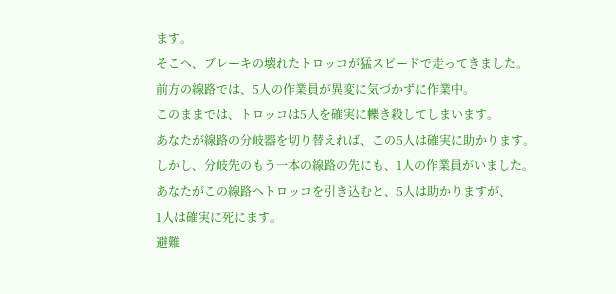ます。
そこへ、ブレーキの壊れたトロッコが猛スピードで走ってきました。
前方の線路では、5人の作業員が異変に気づかずに作業中。
このままでは、トロッコは5人を確実に轢き殺してしまいます。
あなたが線路の分岐器を切り替えれば、この5人は確実に助かります。
しかし、分岐先のもう一本の線路の先にも、1人の作業員がいました。
あなたがこの線路へトロッコを引き込むと、5人は助かりますが、
1人は確実に死にます。
避難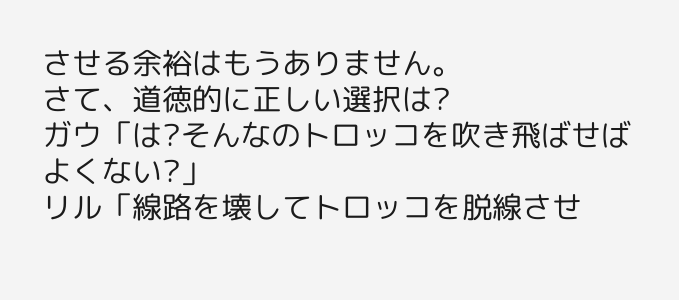させる余裕はもうありません。
さて、道徳的に正しい選択は?
ガウ「は?そんなのトロッコを吹き飛ばせばよくない?」
リル「線路を壊してトロッコを脱線させ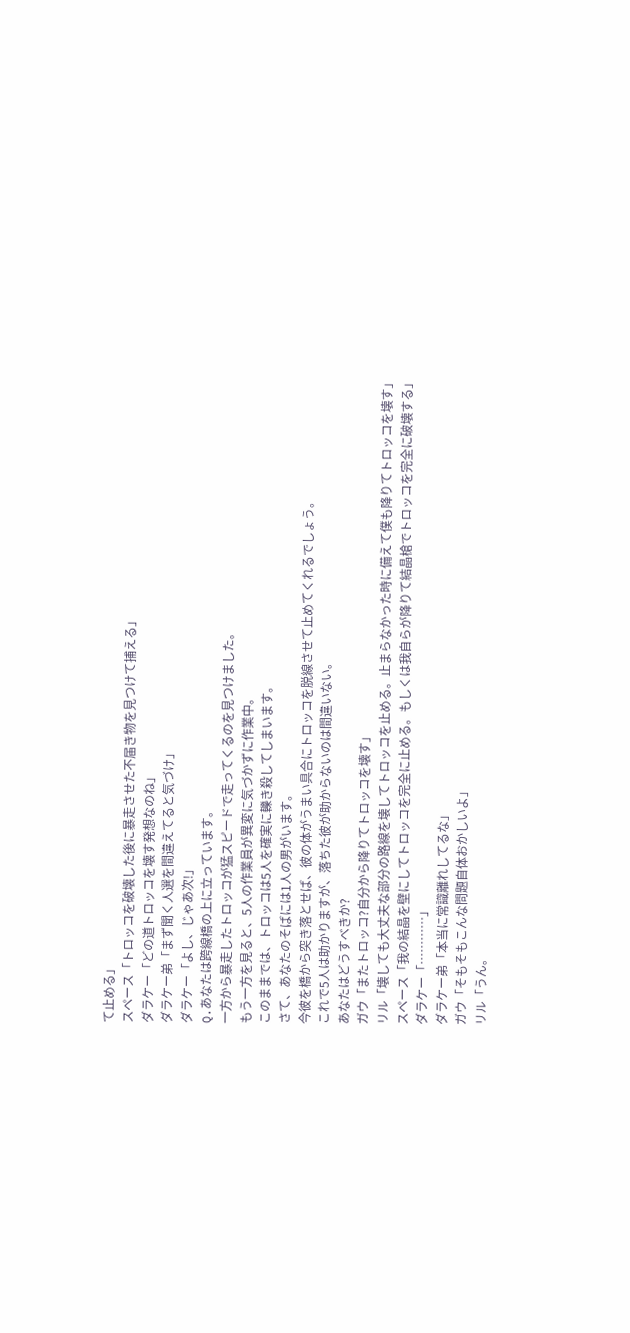て止める」
スペース「トロッコを破壊した後に暴走させた不届き物を見つけて捕える」
ダラケー「どの道トロッコを壊す発想なのね」
ダラケー弟「まず聞く人選を間違えてると気づけ」
ダラケー「よし、じゃあ次!」
Q.あなたは跨線橋の上に立っています。
一方から暴走したトロッコが猛スピードで走ってくるのを見つけました。
もう一方を見ると、5人の作業員が異変に気づかずに作業中。
このままでは、トロッコは5人を確実に轢き殺してしまいます。
さて、あなたのそばには1人の男がいます。
今彼を橋から突き落とせば、彼の体がうまい具合にトロッコを脱線させて止めてくれるでしょう。
これで5人は助かりますが、落ちた彼が助からないのは間違いない。
あなたはどうすべきか?
ガウ「またトロッコ?自分から降りてトロッコを壊す」
リル「壊しても大丈夫な部分の路線を壊してトロッコを止める。止まらなかった時に備えて僕も降りてトロッコを壊す」
スペース「我の結晶を壁にしてトロッコを完全に止める。もしくは我自らが降りて結晶槍でトロッコを完全に破壊する」
ダラケー「…………」
ダラケー弟「本当に常識離れしてるな」
ガウ「そもそもこんな問題自体おかしいよ」
リル「うん。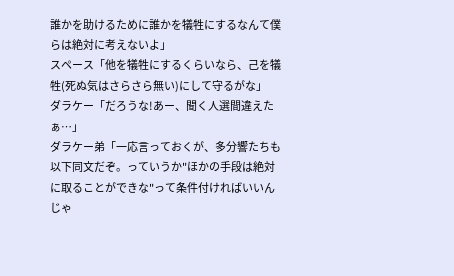誰かを助けるために誰かを犠牲にするなんて僕らは絶対に考えないよ」
スペース「他を犠牲にするくらいなら、己を犠牲(死ぬ気はさらさら無い)にして守るがな」
ダラケー「だろうな!あー、聞く人選間違えたぁ…」
ダラケー弟「一応言っておくが、多分響たちも以下同文だぞ。っていうか"ほかの手段は絶対に取ることができな"って条件付ければいいんじゃ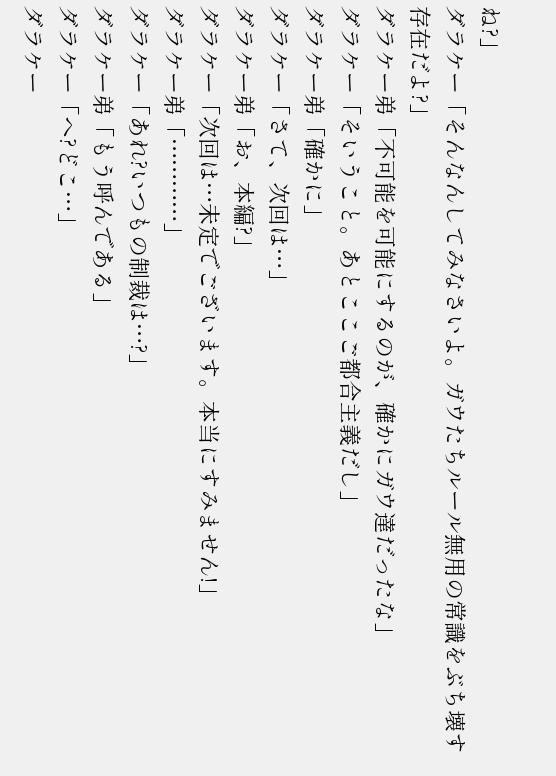ね?」
ダラケー「そんなんしてみなさいよ。ガウたちルール無用の常識をぶち壊す存在だよ?」
ダラケー弟「不可能を可能にするのが、確かにガウ達だったな」
ダラケー「そいうこと。あとここご都合主義だし」
ダラケー弟「確かに」
ダラケー「さて、次回は…」
ダラケー弟「お、本編?」
ダラケー「次回は…未定でございます。本当にすみません!」
ダラケー弟「…………」
ダラケー「あれ?いつもの制裁は…?」
ダラケー弟「もう呼んである」
ダラケー「へ?どこ…」
ダラケー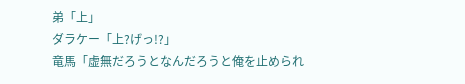弟「上」
ダラケー「上?げっ!?」
竜馬「虚無だろうとなんだろうと俺を止められ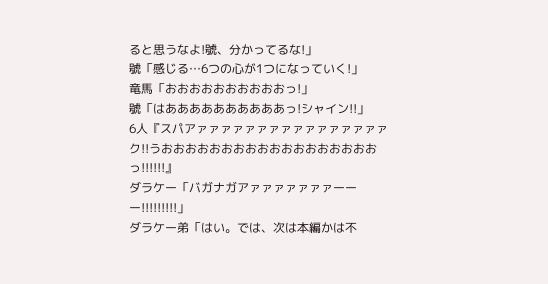ると思うなよ!號、分かってるな!」
號「感じる…6つの心が1つになっていく!」
竜馬「おおおおおおおおおおっ!」
號「はああああああああああっ!シャイン!!」
6人『スパアァァァァァァァァァァァァァァァァク!!うおおおおおおおおおおおおおおおおおおっ!!!!!!』
ダラケー「バガナガアァァァァァァァーーー!!!!!!!!!」
ダラケー弟「はい。では、次は本編かは不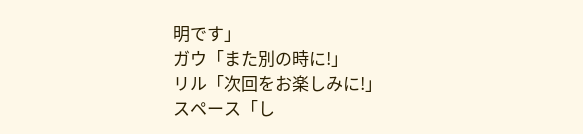明です」
ガウ「また別の時に!」
リル「次回をお楽しみに!」
スペース「し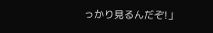っかり見るんだぞ!」